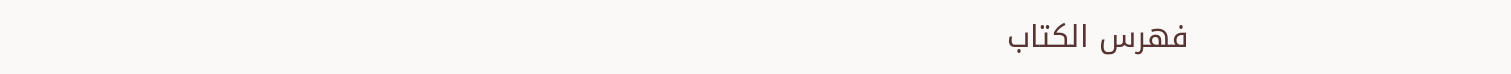فهرس الكتاب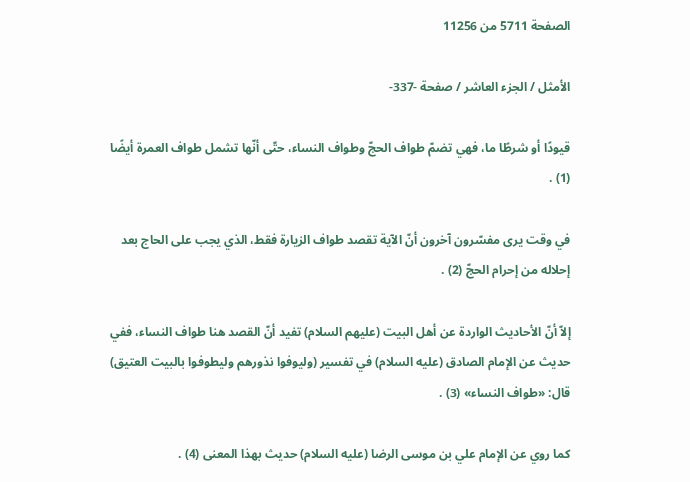الصفحة 5711 من 11256

الأمثل / الجزء العاشر / صفحة -337-

قيودًا أو شرطًا ما، فهي تضمّ طواف الحجّ وطواف النساء، حتّى أنّها تشمل طواف العمرة أيضًا (1) .

في وقت يرى مفسّرون آخرون أنّ الآية تقصد طواف الزيارة فقط، الذي يجب على الحاج بعد إحلاله من إحرام الحجّ (2) .

إلاّ أنّ الأحاديث الواردة عن أهل البيت (عليهم السلام) تفيد أنّ القصد هنا طواف النساء، ففي حديث عن الإمام الصادق (عليه السلام) في تفسير (وليوفوا نذورهم وليطوفوا بالبيت العتيق) قال: «طواف النساء» (3) .

كما روي عن الإمام علي بن موسى الرضا (عليه السلام) حديث بهذا المعنى (4) .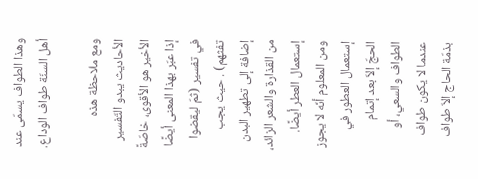وهذا الطواف يسمّى عند أهل السنّة طواف الوداع.

ومع ملاحظة هذه الأحاديث يبدو التّفسير الأخير هو الأقوى، خاصّةً إذا عبّر بهذا المعنى أيضًا في تفسير (ثمّ ليقضوا تفثهم) . حيث يجب إضافة إلى تطهير البدن من القذارة والشعر الزائد، إستعمال العطر أيضًا. ومن المعلوم أنّه لا يجوز إستعمال العطور في الحجّ إلاّ بعد إتمام الطواف والسعي، أو عندما لا يكون طواف بذمّة الحاج إلاّ طواف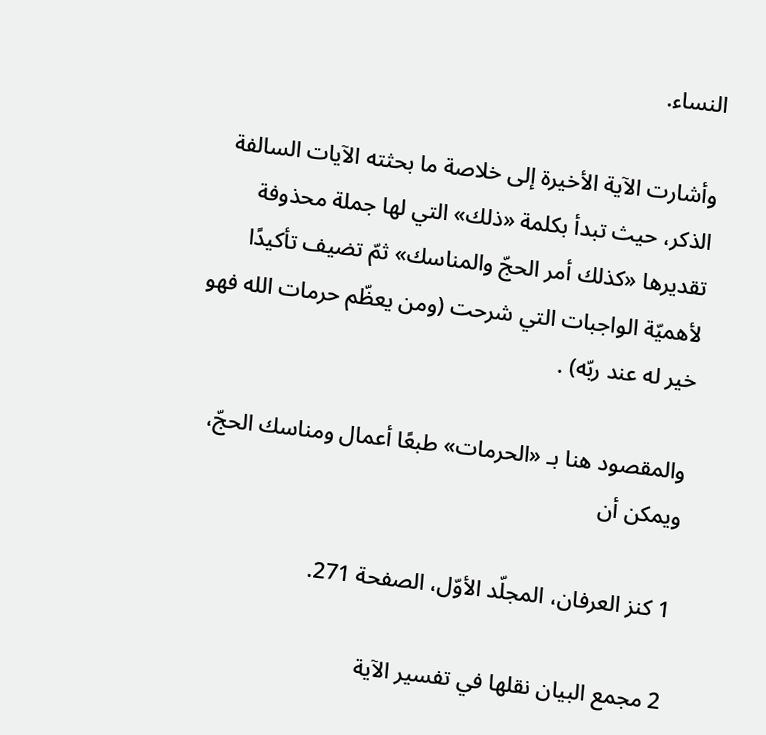النساء.

وأشارت الآية الأخيرة إلى خلاصة ما بحثته الآيات السالفة الذكر، حيث تبدأ بكلمة «ذلك» التي لها جملة محذوفة تقديرها «كذلك أمر الحجّ والمناسك» ثمّ تضيف تأكيدًا لأهميّة الواجبات التي شرحت (ومن يعظّم حرمات الله فهو خير له عند ربّه) .

والمقصود هنا بـ «الحرمات» طبعًا أعمال ومناسك الحجّ، ويمكن أن

1 كنز العرفان، المجلّد الأوّل، الصفحة 271.

2 مجمع البيان نقلها في تفسير الآية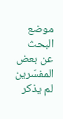موضع البحث عن بعض المفسّرين لم يذكر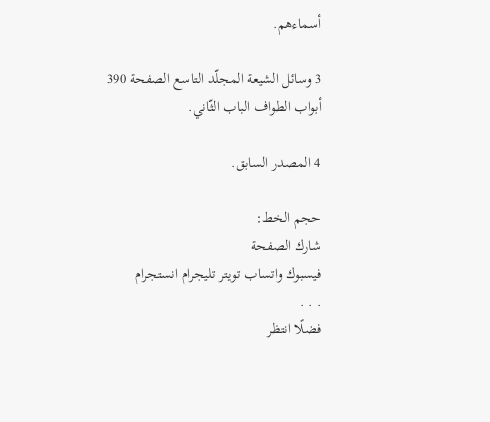أسماءهم.

3 وسائل الشيعة المجلّد التاسع الصفحة 390 أبواب الطواف الباب الثّاني.

4 المصدر السابق.

حجم الخط:
شارك الصفحة
فيسبوك واتساب تويتر تليجرام انستجرام
. . .
فضلًا انتظر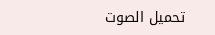تحميل الصوت